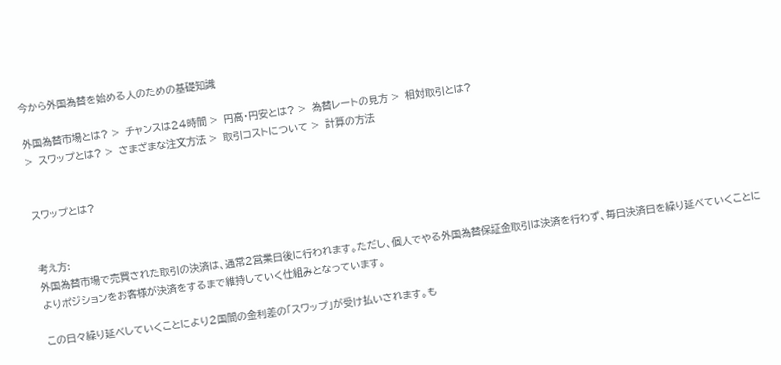今から外国為替を始める人のための基礎知識

外国為替市場とは? >  チャンスは24時間 >  円高・円安とは? >  為替レートの見方 >  相対取引とは?
>  スワップとは? >  さまざまな注文方法 >  取引コストについて >  計算の方法


スワップとは?


考え方:
外国為替市場で売買された取引の決済は、通常2営業日後に行われます。ただし、個人でやる外国為替保証金取引は決済を行わず、毎日決済日を繰り延べていくことによりポジションをお客様が決済をするまで維持していく仕組みとなっています。

この日々繰り延べしていくことにより2国間の金利差の「スワップ」が受け払いされます。も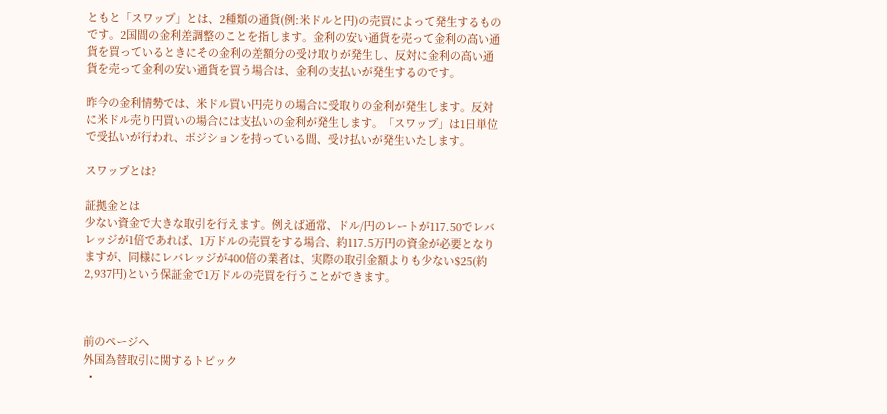ともと「スワップ」とは、2種類の通貨(例:米ドルと円)の売買によって発生するものです。2国間の金利差調整のことを指します。金利の安い通貨を売って金利の高い通貨を買っているときにその金利の差額分の受け取りが発生し、反対に金利の高い通貨を売って金利の安い通貨を買う場合は、金利の支払いが発生するのです。

昨今の金利情勢では、米ドル買い円売りの場合に受取りの金利が発生します。反対に米ドル売り円買いの場合には支払いの金利が発生します。「スワップ」は1日単位で受払いが行われ、ポジションを持っている間、受け払いが発生いたします。

スワップとは?

証拠金とは
少ない資金で大きな取引を行えます。例えば通常、ドル/円のレートが117.50でレバレッジが1倍であれば、1万ドルの売買をする場合、約117.5万円の資金が必要となりますが、同様にレバレッジが400倍の業者は、実際の取引金額よりも少ない$25(約2,937円)という保証金で1万ドルの売買を行うことができます。



前のページへ
外国為替取引に関するトピック
  •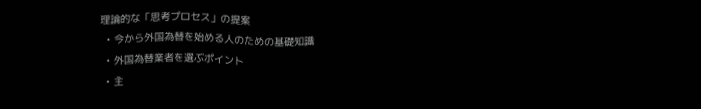理論的な「思考プロセス」の提案
  • 今から外国為替を始める人のための基礎知識
  • 外国為替業者を選ぶポイント
  • 主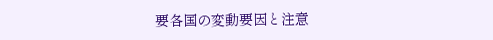要各国の変動要因と注意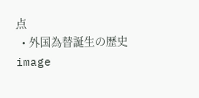点
  • 外国為替誕生の歴史
image